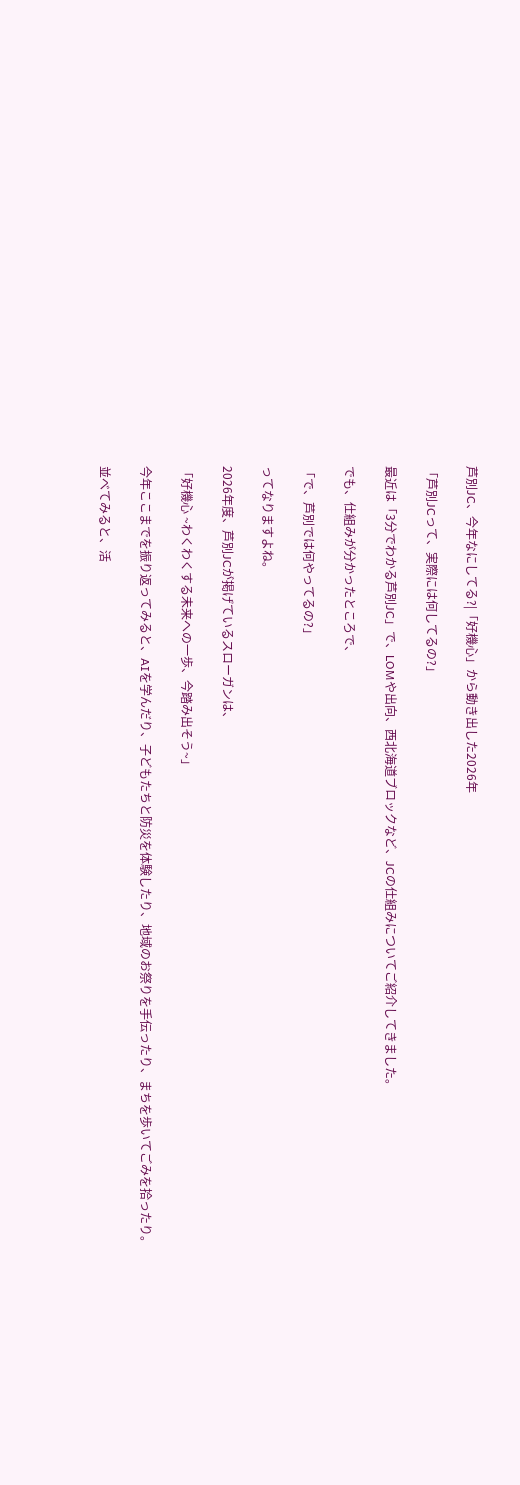芦別JC、今年なにしてる?|「好機心」から動き出した2026年

「芦別JCって、実際には何してるの?」

最近は「3分でわかる芦別JC」で、LOMや出向、西北海道ブロックなど、JCの仕組みについてご紹介してきました。

でも、仕組みが分かったところで、

「で、芦別では何やってるの?」

ってなりますよね。

2026年度、芦別JCが掲げているスローガンは、

「好機心 ~わくわくする未来への一歩、今踏み出そう~」

今年ここまでを振り返ってみると、AIを学んだり、子どもたちと防災を体験したり、地域のお祭りを手伝ったり、まちを歩いてごみを拾ったり。

並べてみると、活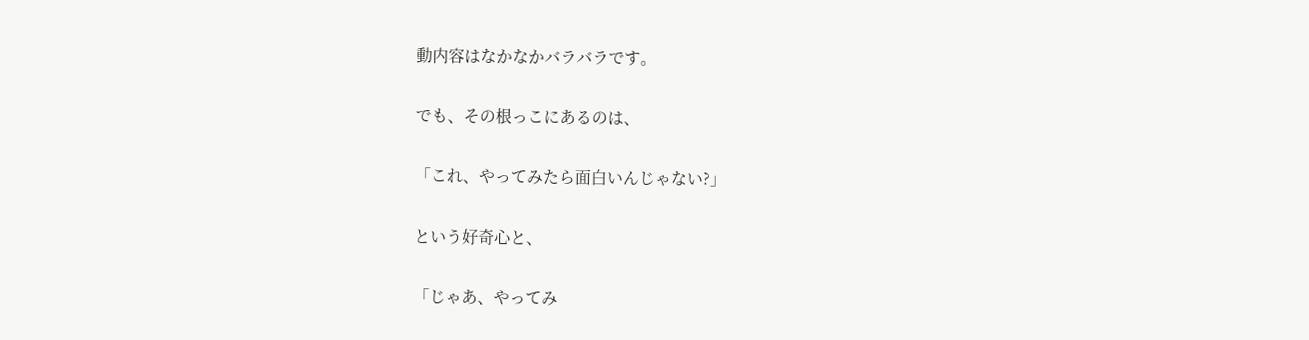動内容はなかなかバラバラです。

でも、その根っこにあるのは、

「これ、やってみたら面白いんじゃない?」

という好奇心と、

「じゃあ、やってみ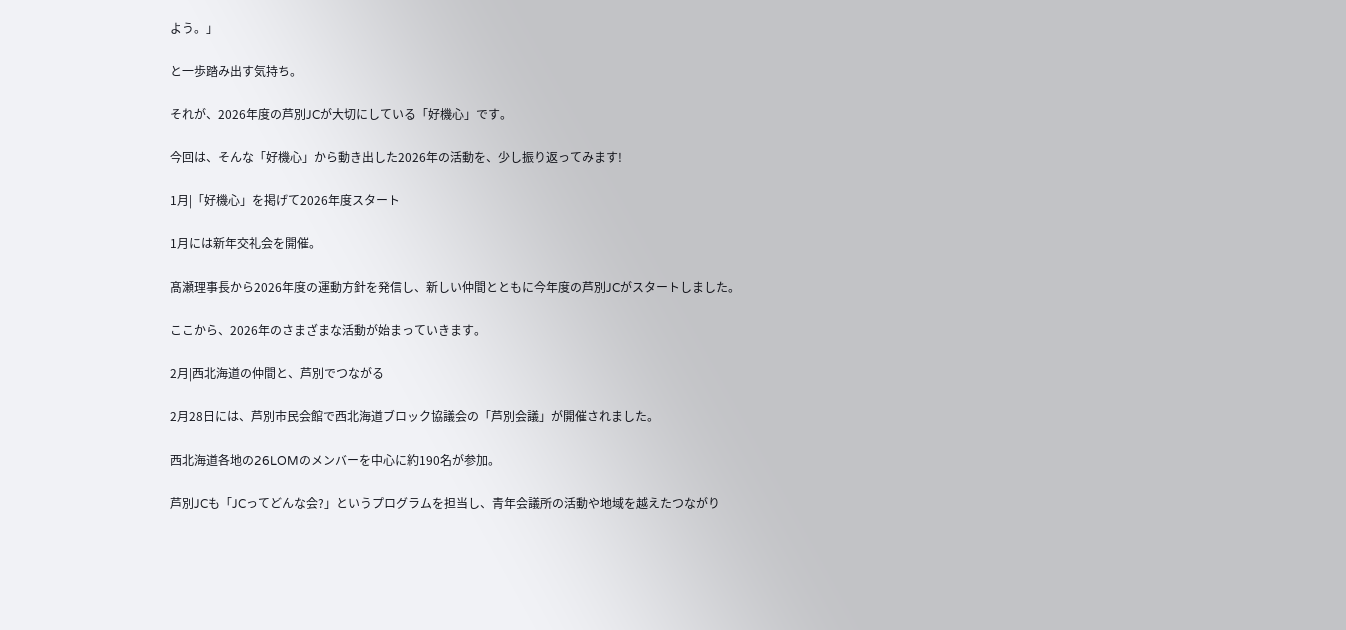よう。」

と一歩踏み出す気持ち。

それが、2026年度の芦別JCが大切にしている「好機心」です。

今回は、そんな「好機心」から動き出した2026年の活動を、少し振り返ってみます!

1月|「好機心」を掲げて2026年度スタート

1月には新年交礼会を開催。

髙瀬理事長から2026年度の運動方針を発信し、新しい仲間とともに今年度の芦別JCがスタートしました。

ここから、2026年のさまざまな活動が始まっていきます。

2月|西北海道の仲間と、芦別でつながる

2月28日には、芦別市民会館で西北海道ブロック協議会の「芦別会議」が開催されました。

西北海道各地の26LOMのメンバーを中心に約190名が参加。

芦別JCも「JCってどんな会?」というプログラムを担当し、青年会議所の活動や地域を越えたつながり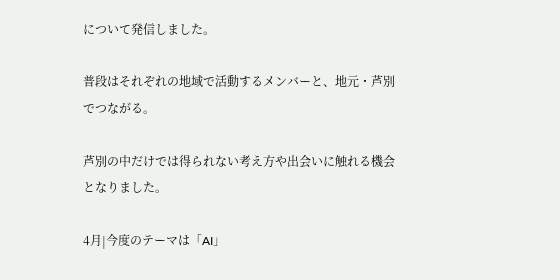について発信しました。

普段はそれぞれの地域で活動するメンバーと、地元・芦別でつながる。

芦別の中だけでは得られない考え方や出会いに触れる機会となりました。

4月|今度のテーマは「AI」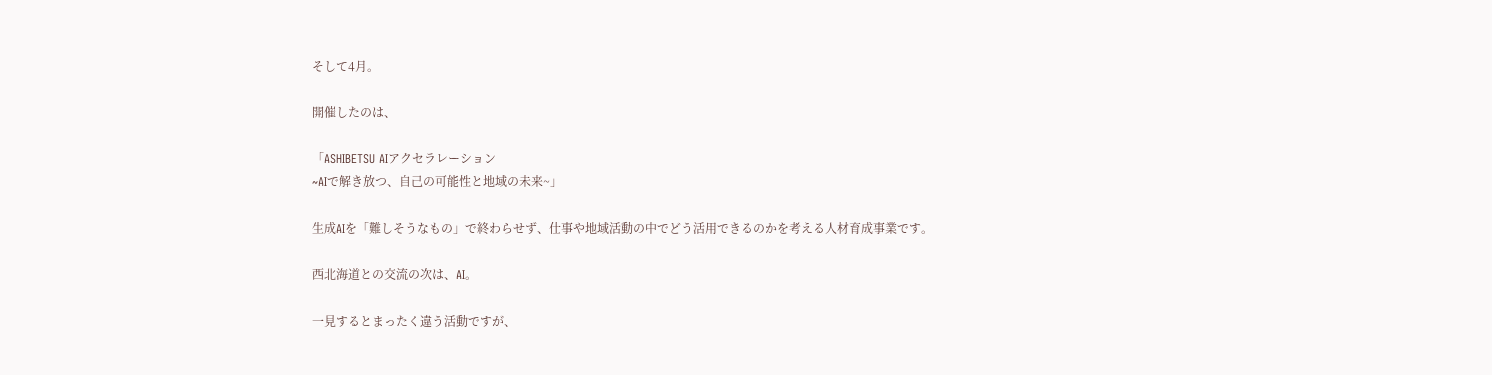そして4月。

開催したのは、

「ASHIBETSU AIアクセラレーション
~AIで解き放つ、自己の可能性と地域の未来~」

生成AIを「難しそうなもの」で終わらせず、仕事や地域活動の中でどう活用できるのかを考える人材育成事業です。

西北海道との交流の次は、AI。

一見するとまったく違う活動ですが、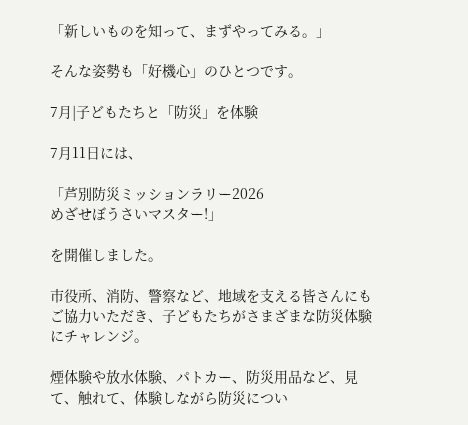「新しいものを知って、まずやってみる。」

そんな姿勢も「好機心」のひとつです。

7月|子どもたちと「防災」を体験

7月11日には、

「芦別防災ミッションラリー2026
めざせぼうさいマスター!」

を開催しました。

市役所、消防、警察など、地域を支える皆さんにもご協力いただき、子どもたちがさまざまな防災体験にチャレンジ。

煙体験や放水体験、パトカー、防災用品など、見て、触れて、体験しながら防災につい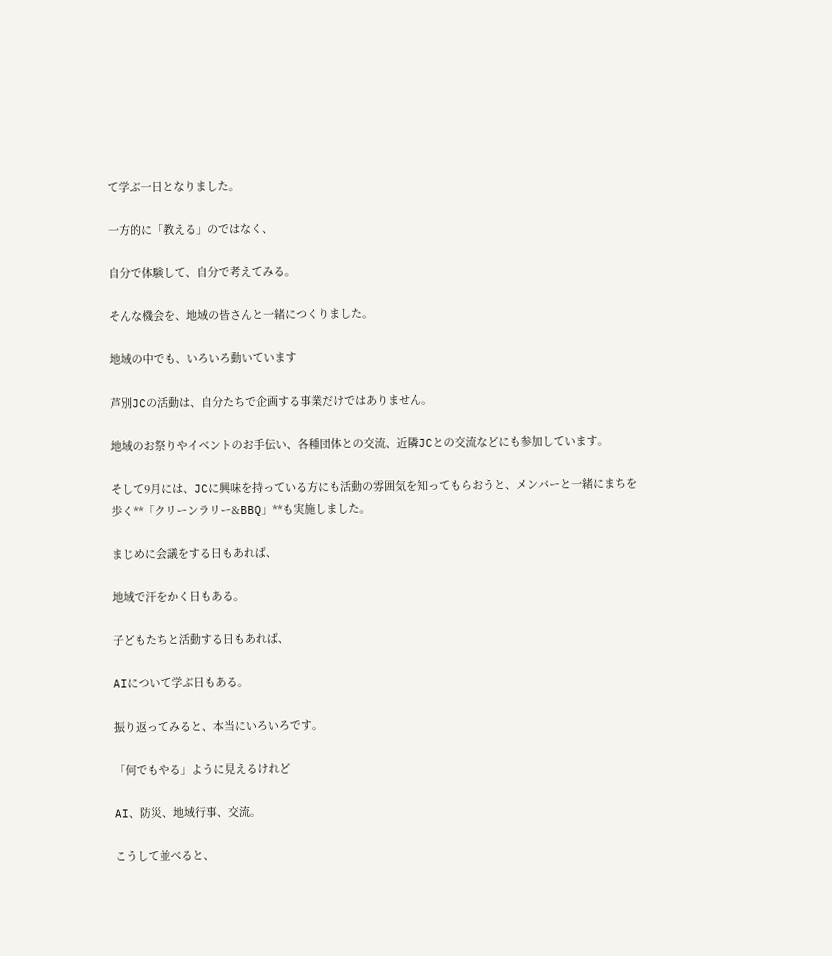て学ぶ一日となりました。

一方的に「教える」のではなく、

自分で体験して、自分で考えてみる。

そんな機会を、地域の皆さんと一緒につくりました。

地域の中でも、いろいろ動いています

芦別JCの活動は、自分たちで企画する事業だけではありません。

地域のお祭りやイベントのお手伝い、各種団体との交流、近隣JCとの交流などにも参加しています。

そして9月には、JCに興味を持っている方にも活動の雰囲気を知ってもらおうと、メンバーと一緒にまちを歩く**「クリーンラリー&BBQ」**も実施しました。

まじめに会議をする日もあれば、

地域で汗をかく日もある。

子どもたちと活動する日もあれば、

AIについて学ぶ日もある。

振り返ってみると、本当にいろいろです。

「何でもやる」ように見えるけれど

AI、防災、地域行事、交流。

こうして並べると、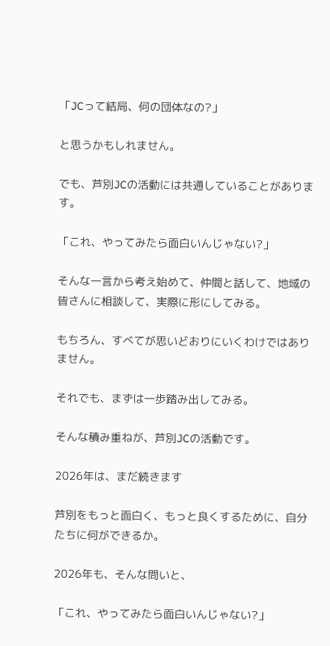「JCって結局、何の団体なの?」

と思うかもしれません。

でも、芦別JCの活動には共通していることがあります。

「これ、やってみたら面白いんじゃない?」

そんな一言から考え始めて、仲間と話して、地域の皆さんに相談して、実際に形にしてみる。

もちろん、すべてが思いどおりにいくわけではありません。

それでも、まずは一歩踏み出してみる。

そんな積み重ねが、芦別JCの活動です。

2026年は、まだ続きます

芦別をもっと面白く、もっと良くするために、自分たちに何ができるか。

2026年も、そんな問いと、

「これ、やってみたら面白いんじゃない?」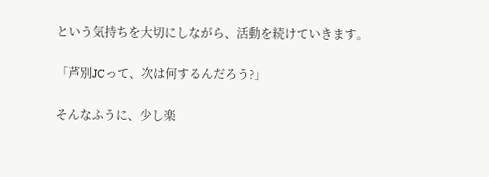という気持ちを大切にしながら、活動を続けていきます。

「芦別JCって、次は何するんだろう?」

そんなふうに、少し楽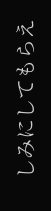しみにしてもらえ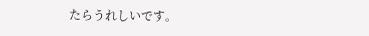たらうれしいです。